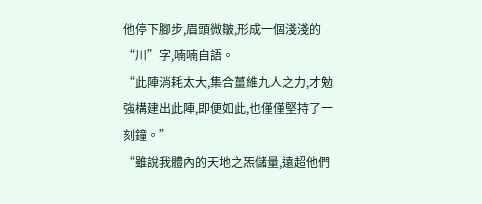他停下腳步,眉頭微皺,形成一個淺淺的“川”字,喃喃自語。
“此陣消耗太大,集合薑維九人之力,才勉強構建出此陣,即便如此,也僅僅堅持了一刻鐘。”
“雖說我體內的天地之炁儲量,遠超他們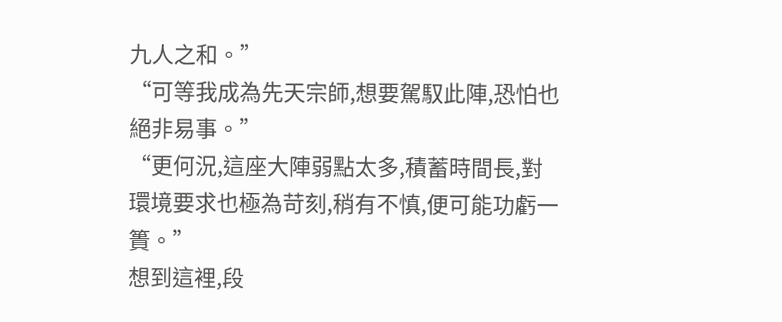九人之和。”
“可等我成為先天宗師,想要駕馭此陣,恐怕也絕非易事。”
“更何況,這座大陣弱點太多,積蓄時間長,對環境要求也極為苛刻,稍有不慎,便可能功虧一簣。”
想到這裡,段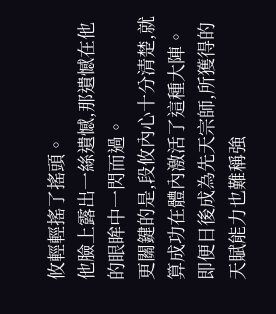攸輕輕搖了搖頭。
他臉上露出一絲遺憾,那遺憾在他的眼眸中一閃而過。
更關鍵的是,段攸內心十分清楚,就算成功在體內激活了這種大陣。
即便日後成為先天宗師,所獲得的天賦能力也難稱強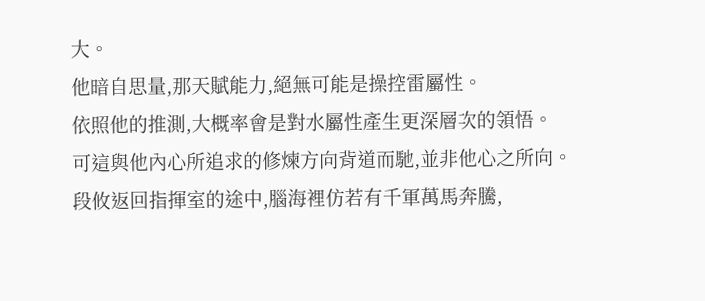大。
他暗自思量,那天賦能力,絕無可能是操控雷屬性。
依照他的推測,大概率會是對水屬性產生更深層次的領悟。
可這與他內心所追求的修煉方向背道而馳,並非他心之所向。
段攸返回指揮室的途中,腦海裡仿若有千軍萬馬奔騰,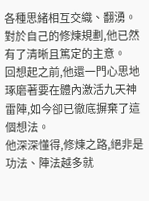各種思緒相互交織、翻湧。
對於自己的修煉規劃,他已然有了清晰且篤定的主意。
回想起之前,他還一門心思地琢磨著要在體內激活九天神雷陣,如今卻已徹底摒棄了這個想法。
他深深懂得,修煉之路,絕非是功法、陣法越多就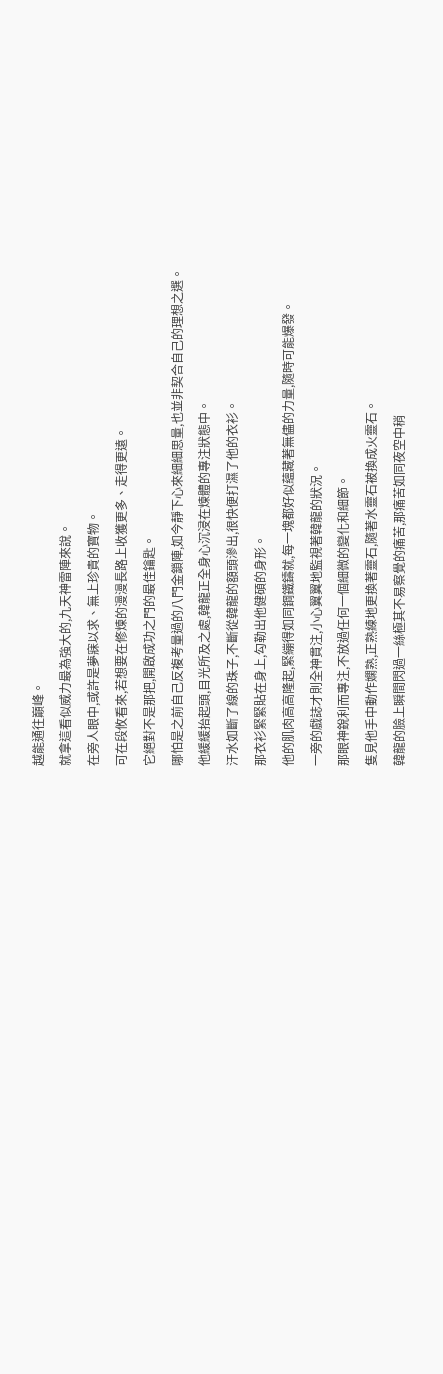越能通往巔峰。
就拿這看似威力最為強大的,九天神雷陣來說。
在旁人眼中,或許是夢寐以求、無上珍貴的寶物。
可在段攸看來,若想要在修煉的漫漫長路上收獲更多、走得更遠。
它絕對不是那把,開啟成功之門的最佳鑰匙。
哪怕是之前自己反複考量過的八門金鎖陣,如今靜下心來細細思量,也並非契合自己的理想之選。
他緩緩抬起頭,目光所及之處,韓龍正全身心沉浸在煉體的專注狀態中。
汗水如斷了線的珠子,不斷從韓龍的額頭滲出,很快便打濕了他的衣衫。
那衣衫緊緊貼在身上,勾勒出他健碩的身形。
他的肌肉高高隆起,緊繃得如同鋼鐵鑄就,每一塊都好似蘊藏著無儘的力量,隨時可能爆發。
一旁的戲誌才則全神貫注,小心翼翼地監視著韓龍的狀況。
那眼神銳利而專注,不放過任何一個細微的變化和細節。
隻見他手中動作嫻熟,正熟練地更換著靈石,隨著水靈石被換成火靈石。
韓龍的臉上瞬間閃過一絲極其不易察覺的痛苦,那痛苦如同夜空中稍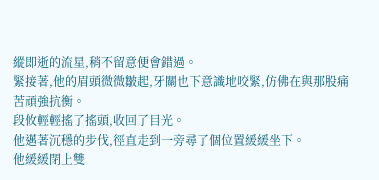縱即逝的流星,稍不留意便會錯過。
緊接著,他的眉頭微微皺起,牙關也下意識地咬緊,仿佛在與那股痛苦頑強抗衡。
段攸輕輕搖了搖頭,收回了目光。
他邁著沉穩的步伐,徑直走到一旁尋了個位置緩緩坐下。
他緩緩閉上雙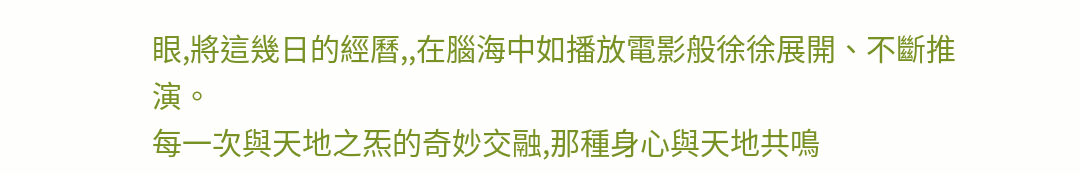眼,將這幾日的經曆,,在腦海中如播放電影般徐徐展開、不斷推演。
每一次與天地之炁的奇妙交融,那種身心與天地共鳴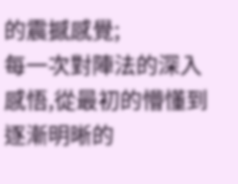的震撼感覺;
每一次對陣法的深入感悟,從最初的懵懂到逐漸明晰的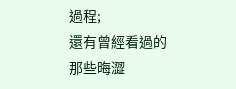過程;
還有曾經看過的那些晦澀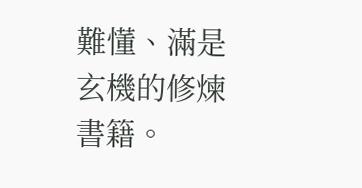難懂、滿是玄機的修煉書籍。